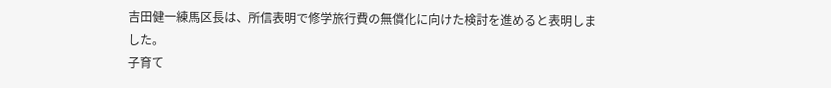吉田健一練馬区長は、所信表明で修学旅行費の無償化に向けた検討を進めると表明しました。
子育て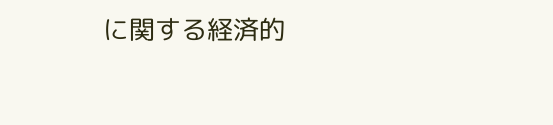に関する経済的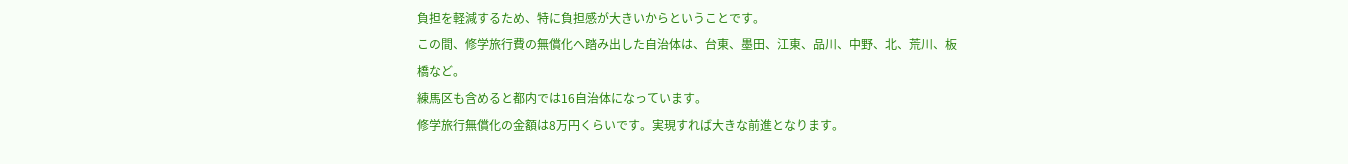負担を軽減するため、特に負担感が大きいからということです。
この間、修学旅行費の無償化へ踏み出した自治体は、台東、墨田、江東、品川、中野、北、荒川、板橋など。
練馬区も含めると都内では16自治体になっています。
修学旅行無償化の金額は8万円くらいです。実現すれば大きな前進となります。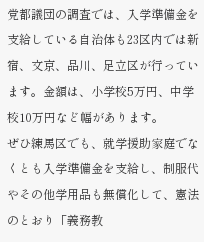党都議団の調査では、入学準備金を支給している自治体も23区内では新宿、文京、品川、足立区が行っています。金額は、小学校5万円、中学校10万円など幅があります。
ぜひ練馬区でも、就学援助家庭でなくとも入学準備金を支給し、制服代やその他学用品も無償化して、憲法のとおり「義務教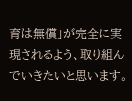育は無償」が完全に実現されるよう、取り組んでいきたいと思います。